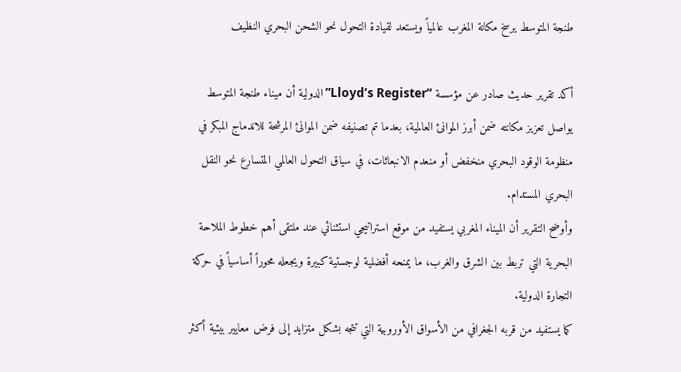طنجة المتوسط يرسخ مكانة المغرب عالمياً ويستعد لقيادة التحول نحو الشحن البحري النظيف

أكد تقرير حديث صادر عن مؤسسة “Lloyd’s Register” الدولية أن ميناء طنجة المتوسط يواصل تعزيز مكانته ضمن أبرز الموانئ العالمية، بعدما تم تصنيفه ضمن الموانئ المرشحة للاندماج المبكر في منظومة الوقود البحري منخفض أو منعدم الانبعاثات، في سياق التحول العالمي المتسارع نحو النقل البحري المستدام.
وأوضح التقرير أن الميناء المغربي يستفيد من موقع استراتيجي استثنائي عند ملتقى أهم خطوط الملاحة البحرية التي تربط بين الشرق والغرب، ما يمنحه أفضلية لوجستية كبيرة ويجعله محوراً أساسياً في حركة التجارة الدولية.
كما يستفيد من قربه الجغرافي من الأسواق الأوروبية التي تتجه بشكل متزايد إلى فرض معايير بيئية أكثر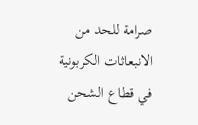صرامة للحد من الانبعاثات الكربونية في قطاع الشحن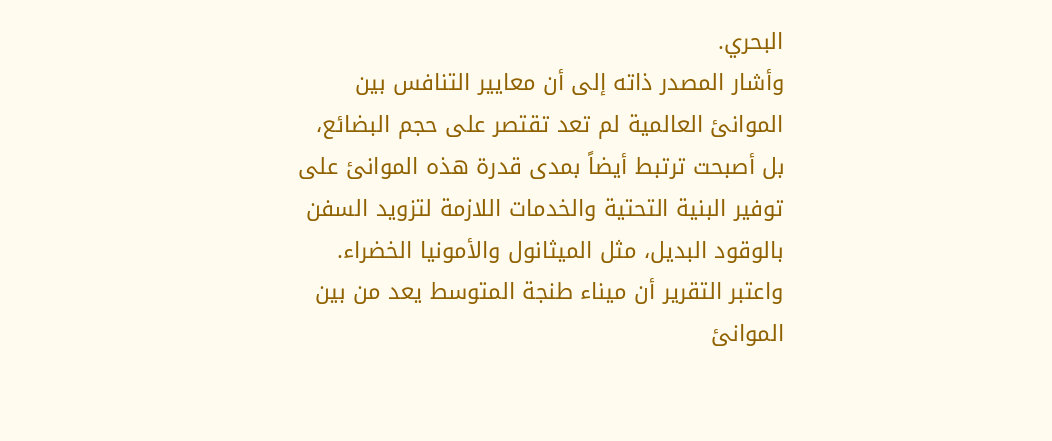البحري.
وأشار المصدر ذاته إلى أن معايير التنافس بين الموانئ العالمية لم تعد تقتصر على حجم البضائع، بل أصبحت ترتبط أيضاً بمدى قدرة هذه الموانئ على توفير البنية التحتية والخدمات اللازمة لتزويد السفن بالوقود البديل، مثل الميثانول والأمونيا الخضراء.
واعتبر التقرير أن ميناء طنجة المتوسط يعد من بين الموانئ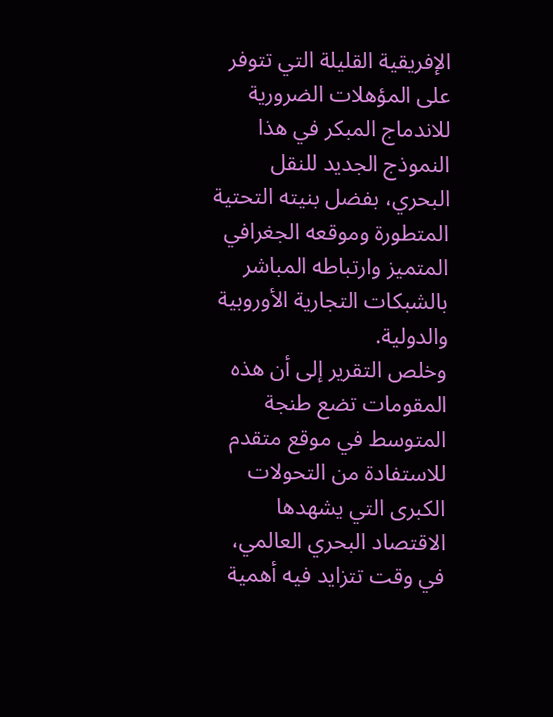الإفريقية القليلة التي تتوفر على المؤهلات الضرورية للاندماج المبكر في هذا النموذج الجديد للنقل البحري، بفضل بنيته التحتية المتطورة وموقعه الجغرافي المتميز وارتباطه المباشر بالشبكات التجارية الأوروبية والدولية.
وخلص التقرير إلى أن هذه المقومات تضع طنجة المتوسط في موقع متقدم للاستفادة من التحولات الكبرى التي يشهدها الاقتصاد البحري العالمي، في وقت تتزايد فيه أهمية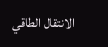الانتقال الطاقي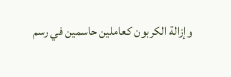وإزالة الكربون كعاملين حاسمين في رسم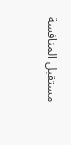مستقبل المنافسة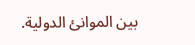بين الموانئ الدولية.